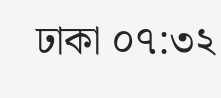ঢাকা ০৭:৩২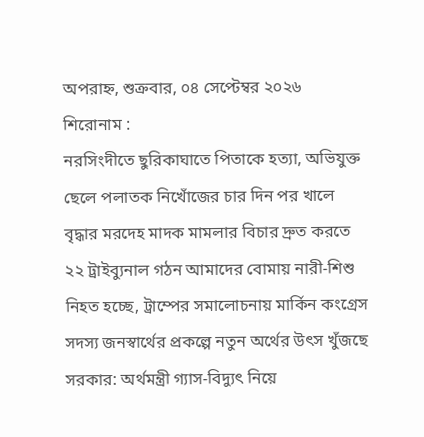অপরাহ্ন, শুক্রবার, ০৪ সেপ্টেম্বর ২০২৬
শিরোনাম :
নরসিংদীতে ছুরিকাঘাতে পিতাকে হত্যা, অভিযুক্ত ছেলে পলাতক নিখোঁজের চার দিন পর খালে বৃদ্ধার মরদেহ মাদক মামলার বিচার দ্রুত করতে ২২ ট্রাইব্যুনাল গঠন আমাদের বোমায় নারী-শিশু নিহত হচ্ছে, ট্রাম্পের সমালোচনায় মার্কিন কংগ্রেস সদস্য জনস্বার্থের প্রকল্পে নতুন অর্থের উৎস খুঁজছে সরকার: অর্থমন্ত্রী গ্যাস-বিদ্যুৎ নিয়ে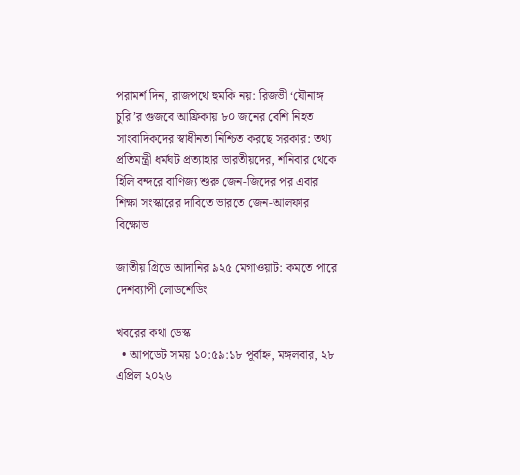পরামর্শ দিন, রাজপথে হুমকি নয়: রিজভী ‘যৌনাঙ্গ চুরি’র গুজবে আফ্রিকায় ৮০ জনের বেশি নিহত সাংবাদিকদের স্বাধীনতা নিশ্চিত করছে সরকার: তথ্য প্রতিমন্ত্রী ধর্মঘট প্রত্যাহার ভারতীয়দের, শনিবার থেকে হিলি বন্দরে বাণিজ্য শুরু জেন-জিদের পর এবার শিক্ষা সংস্কারের দাবিতে ভারতে জেন-আলফার বিক্ষোভ

জাতীয় গ্রিডে আদানির ৯২৫ মেগাওয়াট: কমতে পারে দেশব্যাপী লোডশেডিং

খবরের কথা ডেস্ক
  • আপডেট সময় ১০:৫৯:১৮ পূর্বাহ্ন, মঙ্গলবার, ২৮ এপ্রিল ২০২৬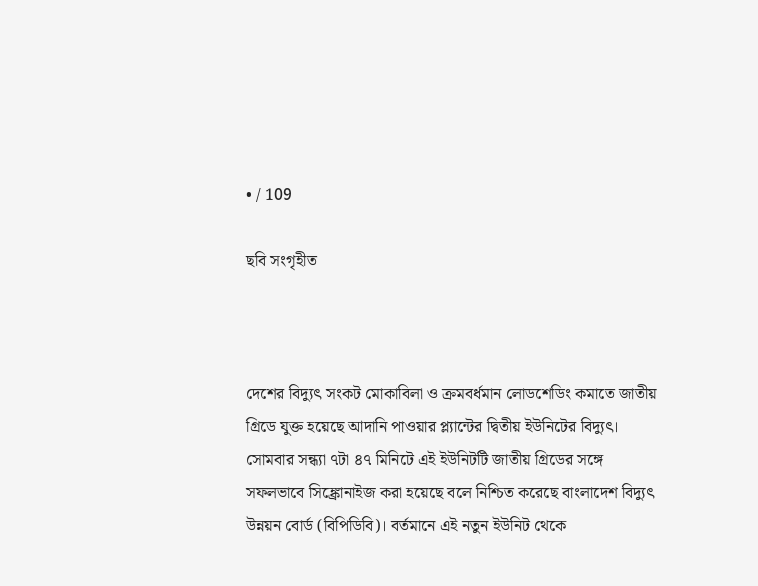• / 109

ছবি সংগৃহীত



দেশের বিদ্যুৎ সংকট মোকাবিলা ও ক্রমবর্ধমান লোডশেডিং কমাতে জাতীয় গ্রিডে যুক্ত হয়েছে আদানি পাওয়ার প্ল্যান্টের দ্বিতীয় ইউনিটের বিদ্যুৎ। সোমবার সন্ধ্যা ৭টা ৪৭ মিনিটে এই ইউনিটটি জাতীয় গ্রিডের সঙ্গে সফলভাবে সিঙ্ক্রোনাইজ করা হয়েছে বলে নিশ্চিত করেছে বাংলাদেশ বিদ্যুৎ উন্নয়ন বোর্ড (বিপিডিবি)। বর্তমানে এই নতুন ইউনিট থেকে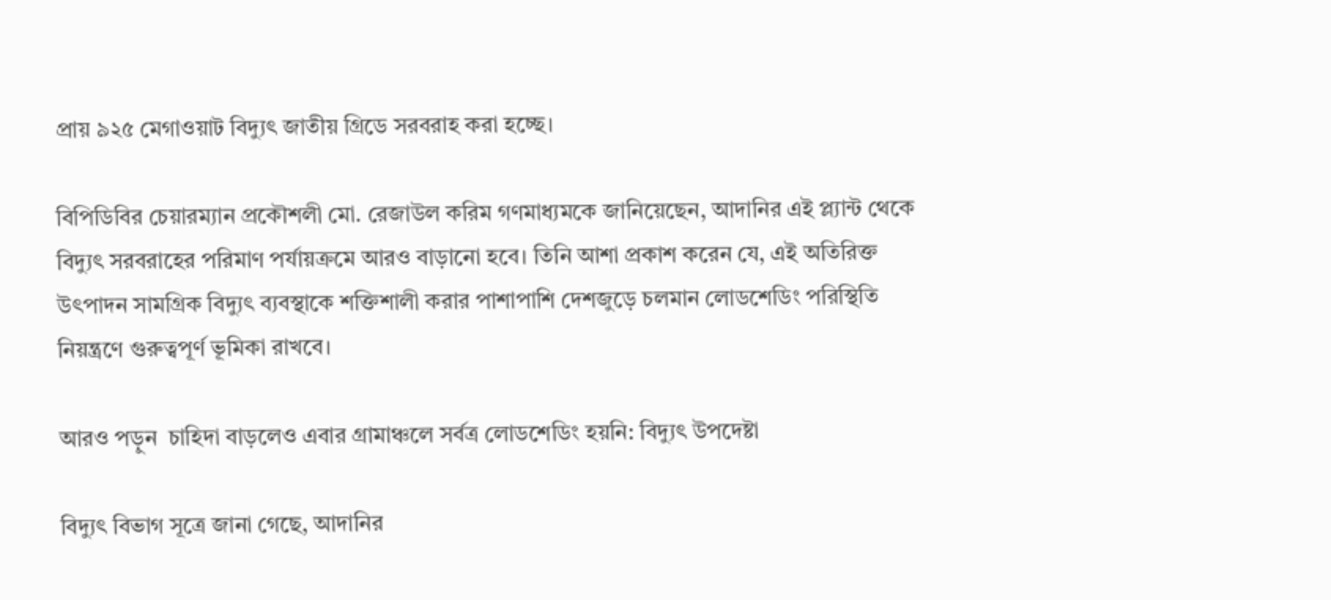প্রায় ৯২৫ মেগাওয়াট বিদ্যুৎ জাতীয় গ্রিডে সরবরাহ করা হচ্ছে।

বিপিডিবির চেয়ারম্যান প্রকৌশলী মো. রেজাউল করিম গণমাধ্যমকে জানিয়েছেন, আদানির এই প্ল্যান্ট থেকে বিদ্যুৎ সরবরাহের পরিমাণ পর্যায়ক্রমে আরও বাড়ানো হবে। তিনি আশা প্রকাশ করেন যে, এই অতিরিক্ত উৎপাদন সামগ্রিক বিদ্যুৎ ব্যবস্থাকে শক্তিশালী করার পাশাপাশি দেশজুড়ে চলমান লোডশেডিং পরিস্থিতি নিয়ন্ত্রণে গুরুত্বপূর্ণ ভূমিকা রাখবে।

আরও পড়ুন  চাহিদা বাড়লেও এবার গ্রামাঞ্চলে সর্বত্র লোডশেডিং হয়নি: বিদ্যুৎ উপদেষ্টা

বিদ্যুৎ বিভাগ সূত্রে জানা গেছে, আদানির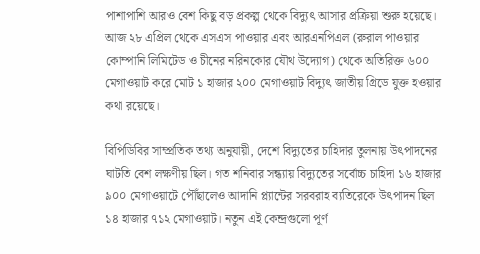পাশাপাশি আরও বেশ কিছু বড় প্রকল্প থেকে বিদ্যুৎ আসার প্রক্রিয়া শুরু হয়েছে। আজ ২৮ এপ্রিল থেকে এসএস পাওয়ার এবং আরএনপিএল (রুরাল পাওয়ার কোম্পানি লিমিটেড ও চীনের নরিনকোর যৌথ উদ্যোগ) থেকে অতিরিক্ত ৬০০ মেগাওয়াট করে মোট ১ হাজার ২০০ মেগাওয়াট বিদ্যুৎ জাতীয় গ্রিডে যুক্ত হওয়ার কথা রয়েছে।

বিপিডিবির সাম্প্রতিক তথ্য অনুযায়ী, দেশে বিদ্যুতের চাহিদার তুলনায় উৎপাদনের ঘাটতি বেশ লক্ষণীয় ছিল। গত শনিবার সন্ধ্যায় বিদ্যুতের সর্বোচ্চ চাহিদা ১৬ হাজার ৯০০ মেগাওয়াটে পৌঁছালেও আদানি প্ল্যান্টের সরবরাহ ব্যতিরেকে উৎপাদন ছিল ১৪ হাজার ৭১২ মেগাওয়াট। নতুন এই কেন্দ্রগুলো পূর্ণ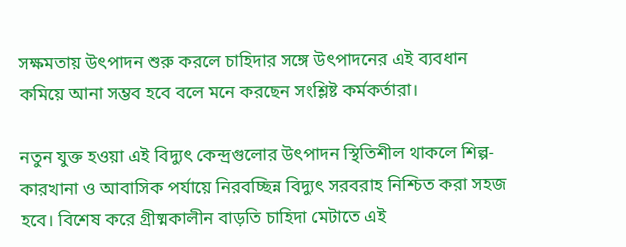সক্ষমতায় উৎপাদন শুরু করলে চাহিদার সঙ্গে উৎপাদনের এই ব্যবধান কমিয়ে আনা সম্ভব হবে বলে মনে করছেন সংশ্লিষ্ট কর্মকর্তারা।

নতুন যুক্ত হওয়া এই বিদ্যুৎ কেন্দ্রগুলোর উৎপাদন স্থিতিশীল থাকলে শিল্প-কারখানা ও আবাসিক পর্যায়ে নিরবচ্ছিন্ন বিদ্যুৎ সরবরাহ নিশ্চিত করা সহজ হবে। বিশেষ করে গ্রীষ্মকালীন বাড়তি চাহিদা মেটাতে এই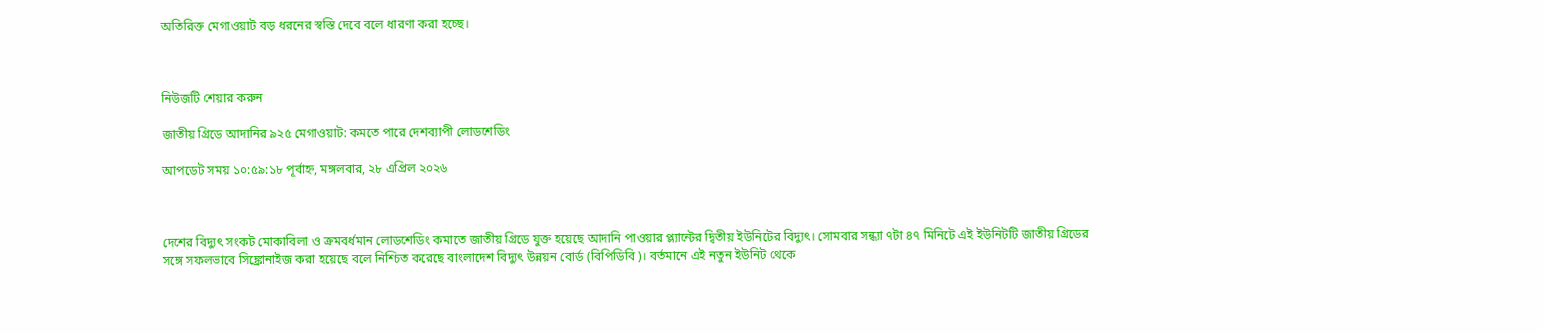অতিরিক্ত মেগাওয়াট বড় ধরনের স্বস্তি দেবে বলে ধারণা করা হচ্ছে।



নিউজটি শেয়ার করুন

জাতীয় গ্রিডে আদানির ৯২৫ মেগাওয়াট: কমতে পারে দেশব্যাপী লোডশেডিং

আপডেট সময় ১০:৫৯:১৮ পূর্বাহ্ন, মঙ্গলবার, ২৮ এপ্রিল ২০২৬



দেশের বিদ্যুৎ সংকট মোকাবিলা ও ক্রমবর্ধমান লোডশেডিং কমাতে জাতীয় গ্রিডে যুক্ত হয়েছে আদানি পাওয়ার প্ল্যান্টের দ্বিতীয় ইউনিটের বিদ্যুৎ। সোমবার সন্ধ্যা ৭টা ৪৭ মিনিটে এই ইউনিটটি জাতীয় গ্রিডের সঙ্গে সফলভাবে সিঙ্ক্রোনাইজ করা হয়েছে বলে নিশ্চিত করেছে বাংলাদেশ বিদ্যুৎ উন্নয়ন বোর্ড (বিপিডিবি)। বর্তমানে এই নতুন ইউনিট থেকে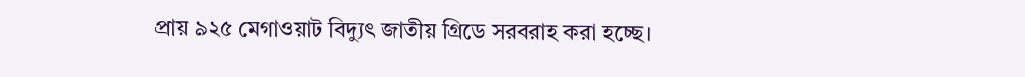প্রায় ৯২৫ মেগাওয়াট বিদ্যুৎ জাতীয় গ্রিডে সরবরাহ করা হচ্ছে।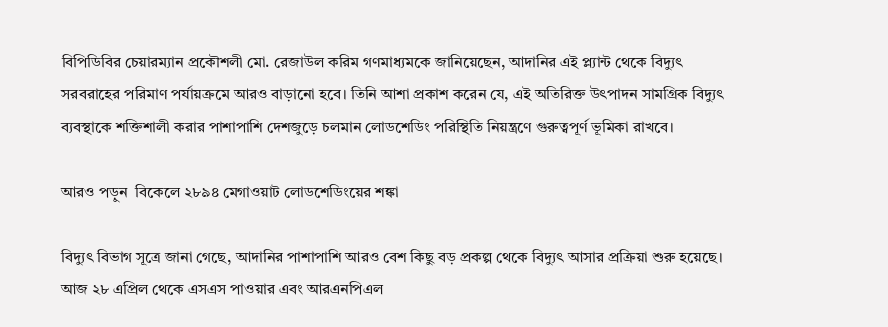বিপিডিবির চেয়ারম্যান প্রকৌশলী মো. রেজাউল করিম গণমাধ্যমকে জানিয়েছেন, আদানির এই প্ল্যান্ট থেকে বিদ্যুৎ সরবরাহের পরিমাণ পর্যায়ক্রমে আরও বাড়ানো হবে। তিনি আশা প্রকাশ করেন যে, এই অতিরিক্ত উৎপাদন সামগ্রিক বিদ্যুৎ ব্যবস্থাকে শক্তিশালী করার পাশাপাশি দেশজুড়ে চলমান লোডশেডিং পরিস্থিতি নিয়ন্ত্রণে গুরুত্বপূর্ণ ভূমিকা রাখবে।

আরও পড়ুন  বিকেলে ২৮৯৪ মেগাওয়াট লোডশেডিংয়ের শঙ্কা

বিদ্যুৎ বিভাগ সূত্রে জানা গেছে, আদানির পাশাপাশি আরও বেশ কিছু বড় প্রকল্প থেকে বিদ্যুৎ আসার প্রক্রিয়া শুরু হয়েছে। আজ ২৮ এপ্রিল থেকে এসএস পাওয়ার এবং আরএনপিএল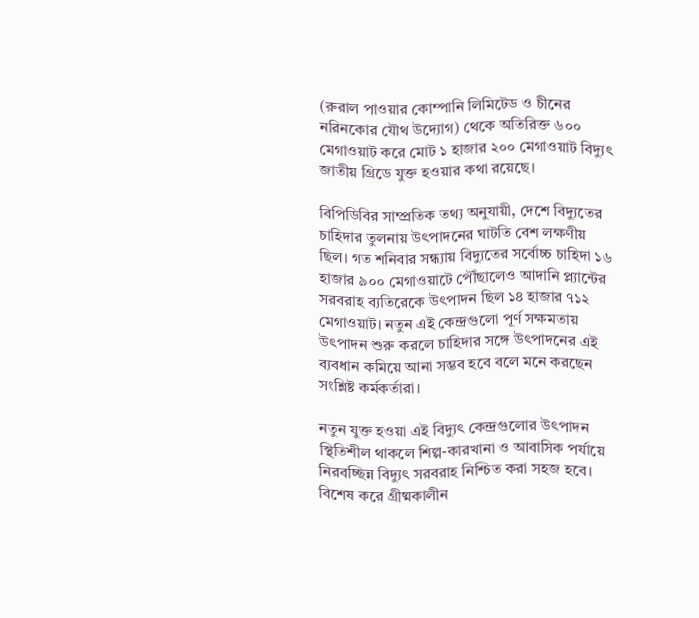(রুরাল পাওয়ার কোম্পানি লিমিটেড ও চীনের নরিনকোর যৌথ উদ্যোগ) থেকে অতিরিক্ত ৬০০ মেগাওয়াট করে মোট ১ হাজার ২০০ মেগাওয়াট বিদ্যুৎ জাতীয় গ্রিডে যুক্ত হওয়ার কথা রয়েছে।

বিপিডিবির সাম্প্রতিক তথ্য অনুযায়ী, দেশে বিদ্যুতের চাহিদার তুলনায় উৎপাদনের ঘাটতি বেশ লক্ষণীয় ছিল। গত শনিবার সন্ধ্যায় বিদ্যুতের সর্বোচ্চ চাহিদা ১৬ হাজার ৯০০ মেগাওয়াটে পৌঁছালেও আদানি প্ল্যান্টের সরবরাহ ব্যতিরেকে উৎপাদন ছিল ১৪ হাজার ৭১২ মেগাওয়াট। নতুন এই কেন্দ্রগুলো পূর্ণ সক্ষমতায় উৎপাদন শুরু করলে চাহিদার সঙ্গে উৎপাদনের এই ব্যবধান কমিয়ে আনা সম্ভব হবে বলে মনে করছেন সংশ্লিষ্ট কর্মকর্তারা।

নতুন যুক্ত হওয়া এই বিদ্যুৎ কেন্দ্রগুলোর উৎপাদন স্থিতিশীল থাকলে শিল্প-কারখানা ও আবাসিক পর্যায়ে নিরবচ্ছিন্ন বিদ্যুৎ সরবরাহ নিশ্চিত করা সহজ হবে। বিশেষ করে গ্রীষ্মকালীন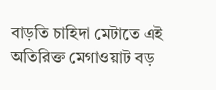বাড়তি চাহিদা মেটাতে এই অতিরিক্ত মেগাওয়াট বড়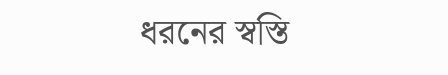ধরনের স্বস্তি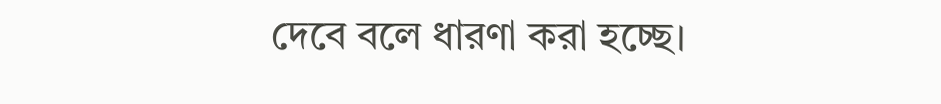দেবে বলে ধারণা করা হচ্ছে।